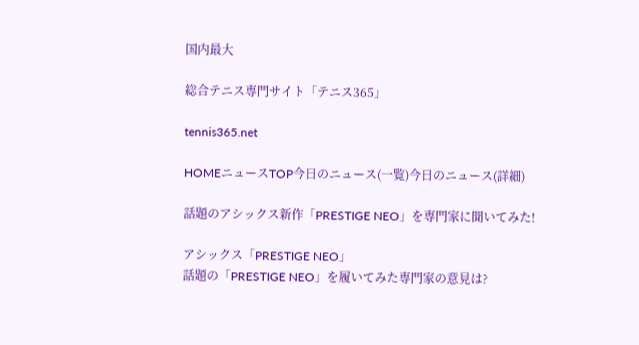国内最大

総合テニス専門サイト「テニス365」

tennis365.net

HOMEニュースTOP今日のニュース(一覧)今日のニュース(詳細)

話題のアシックス新作「PRESTIGE NEO」を専門家に聞いてみた!

アシックス「PRESTIGE NEO」
話題の「PRESTIGE NEO」を履いてみた専門家の意見は?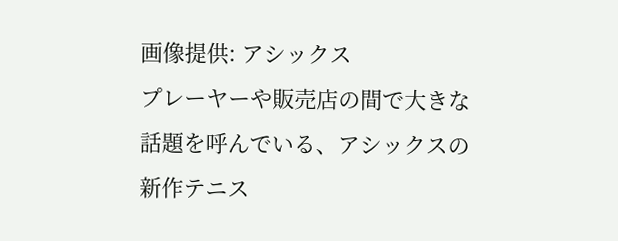画像提供: アシックス
プレーヤーや販売店の間で大きな話題を呼んでいる、アシックスの新作テニス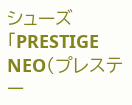シューズ「PRESTIGE NEO(プレステー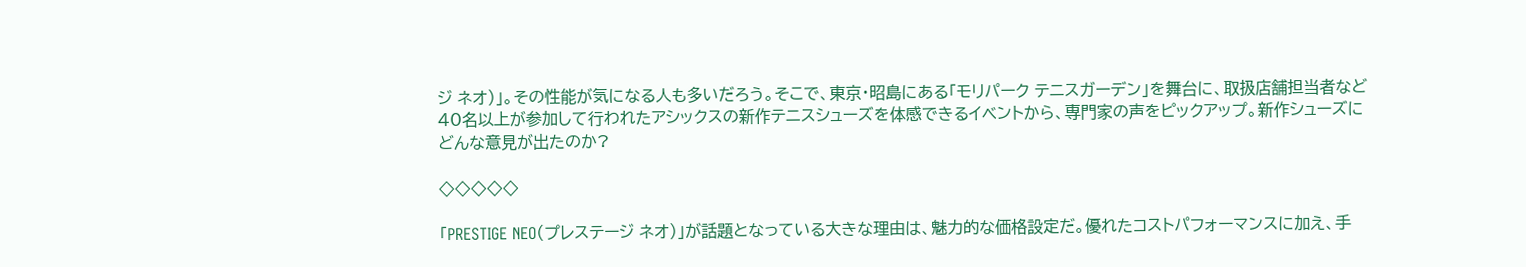ジ ネオ)」。その性能が気になる人も多いだろう。そこで、東京・昭島にある「モリパーク テニスガーデン」を舞台に、取扱店舗担当者など40名以上が参加して行われたアシックスの新作テニスシューズを体感できるイベントから、専門家の声をピックアップ。新作シューズにどんな意見が出たのか?

◇◇◇◇◇

「PRESTIGE NEO(プレステージ ネオ)」が話題となっている大きな理由は、魅力的な価格設定だ。優れたコストパフォーマンスに加え、手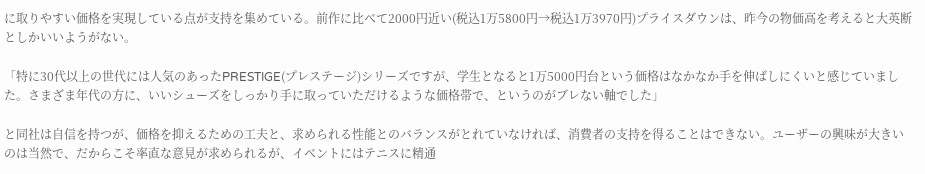に取りやすい価格を実現している点が支持を集めている。前作に比べて2000円近い(税込1万5800円→税込1万3970円)プライスダウンは、昨今の物価高を考えると大英断としかいいようがない。

「特に30代以上の世代には人気のあったPRESTIGE(プレステージ)シリーズですが、学生となると1万5000円台という価格はなかなか手を伸ばしにくいと感じていました。さまざま年代の方に、いいシューズをしっかり手に取っていただけるような価格帯で、というのがブレない軸でした」

と同社は自信を持つが、価格を抑えるための工夫と、求められる性能とのバランスがとれていなければ、消費者の支持を得ることはできない。ユーザーの興味が大きいのは当然で、だからこそ率直な意見が求められるが、イベントにはテニスに精通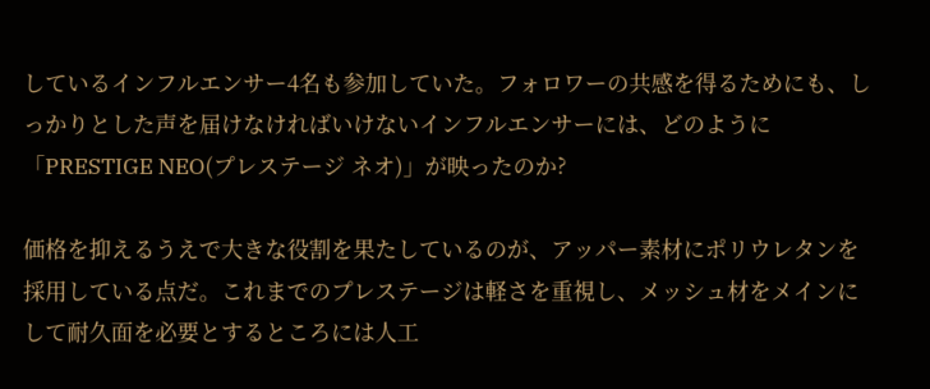しているインフルエンサー4名も参加していた。フォロワーの共感を得るためにも、しっかりとした声を届けなければいけないインフルエンサーには、どのように「PRESTIGE NEO(プレステージ ネオ)」が映ったのか?

価格を抑えるうえで大きな役割を果たしているのが、アッパー素材にポリウレタンを採用している点だ。これまでのプレステージは軽さを重視し、メッシュ材をメインにして耐久面を必要とするところには人工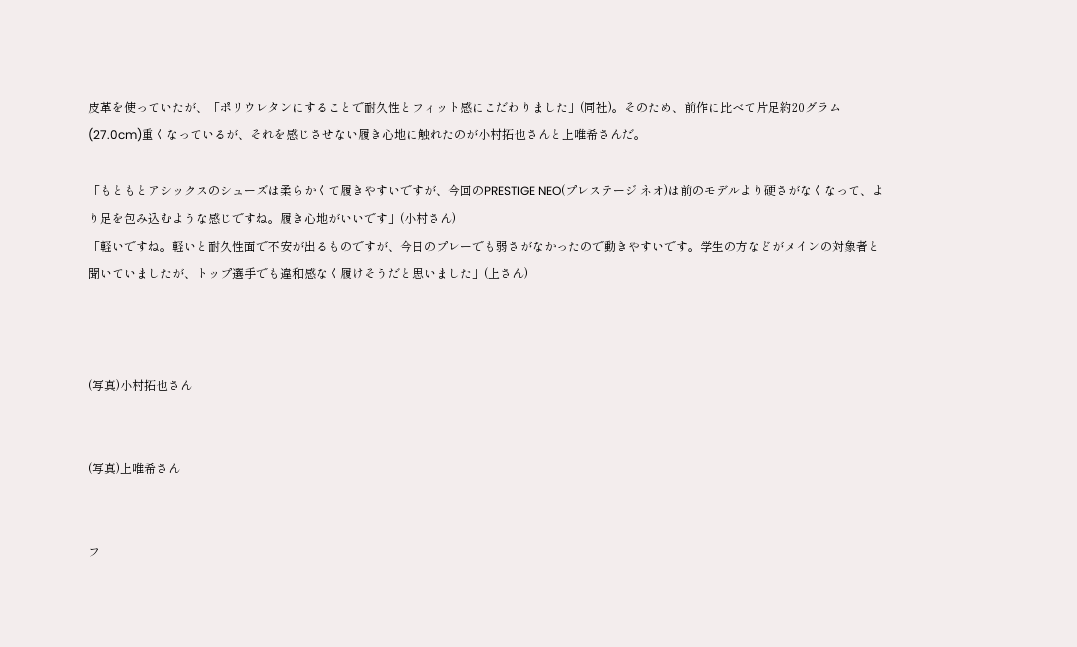皮革を使っていたが、「ポリウレタンにすることで耐久性とフィット感にこだわりました」(同社)。そのため、前作に比べて片足約20グラム(27.0cm)重くなっているが、それを感じさせない履き心地に触れたのが小村拓也さんと上唯希さんだ。

「もともとアシックスのシューズは柔らかくて履きやすいですが、今回のPRESTIGE NEO(プレステージ ネオ)は前のモデルより硬さがなくなって、より足を包み込むような感じですね。履き心地がいいです」(小村さん)
「軽いですね。軽いと耐久性面で不安が出るものですが、今日のプレーでも弱さがなかったので動きやすいです。学生の方などがメインの対象者と聞いていましたが、トップ選手でも違和感なく履けそうだと思いました」(上さん)



(写真)小村拓也さん


(写真)上唯希さん


フ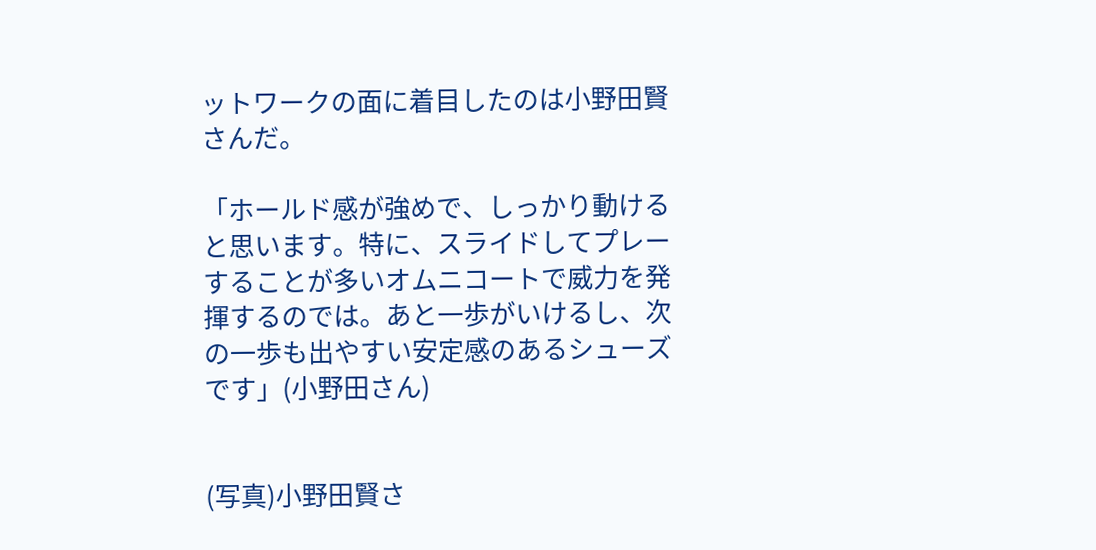ットワークの面に着目したのは小野田賢さんだ。

「ホールド感が強めで、しっかり動けると思います。特に、スライドしてプレーすることが多いオムニコートで威力を発揮するのでは。あと一歩がいけるし、次の一歩も出やすい安定感のあるシューズです」(小野田さん)


(写真)小野田賢さ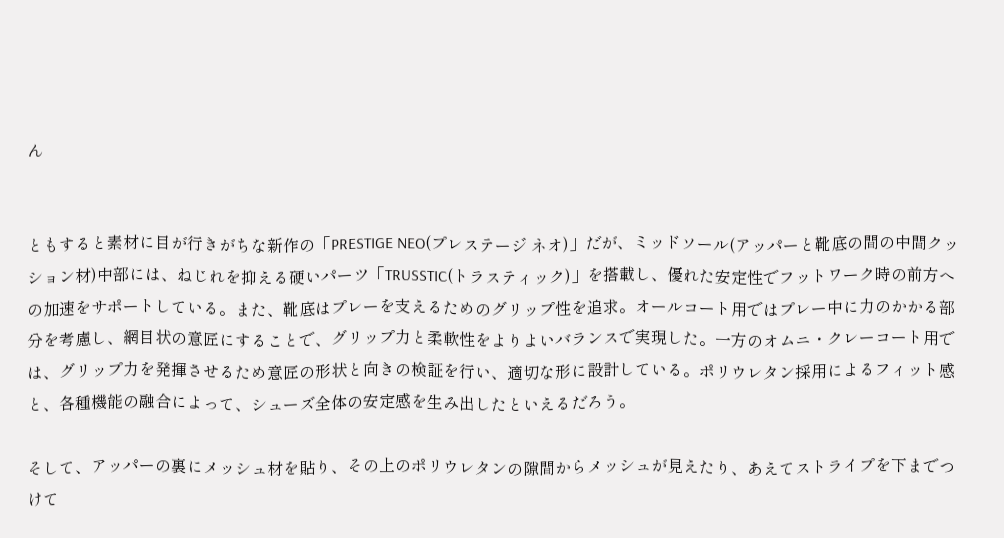ん


ともすると素材に目が行きがちな新作の「PRESTIGE NEO(プレステージ ネオ)」だが、ミッドソール(アッパーと靴底の間の中間クッション材)中部には、ねじれを抑える硬いパーツ「TRUSSTIC(トラスティック)」を搭載し、優れた安定性でフットワーク時の前方への加速をサポートしている。また、靴底はプレーを支えるためのグリップ性を追求。オールコート用ではプレー中に力のかかる部分を考慮し、網目状の意匠にすることで、グリップ力と柔軟性をよりよいバランスで実現した。一方のオムニ・クレーコート用では、グリップ力を発揮させるため意匠の形状と向きの検証を行い、適切な形に設計している。ポリウレタン採用によるフィット感と、各種機能の融合によって、シューズ全体の安定感を生み出したといえるだろう。

そして、アッパーの裏にメッシュ材を貼り、その上のポリウレタンの隙間からメッシュが見えたり、あえてストライプを下までつけて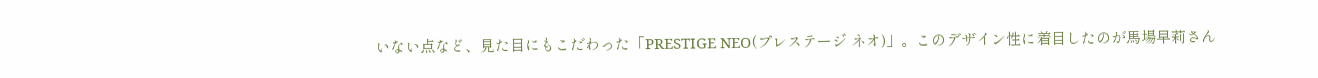いない点など、見た目にもこだわった「PRESTIGE NEO(プレステージ ネオ)」。このデザイン性に着目したのが馬場早莉さん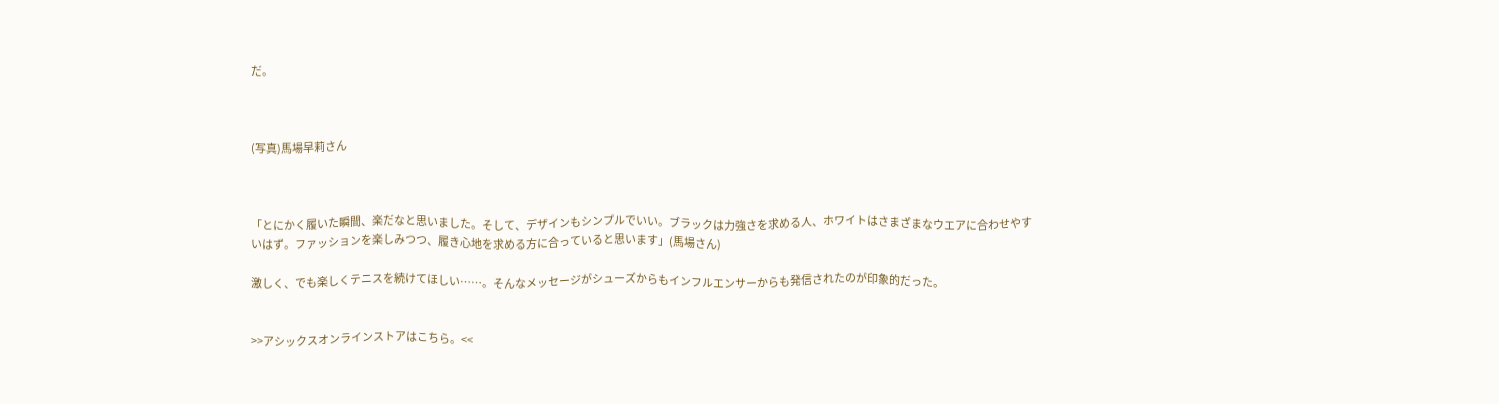だ。



(写真)馬場早莉さん



「とにかく履いた瞬間、楽だなと思いました。そして、デザインもシンプルでいい。ブラックは力強さを求める人、ホワイトはさまざまなウエアに合わせやすいはず。ファッションを楽しみつつ、履き心地を求める方に合っていると思います」(馬場さん)

激しく、でも楽しくテニスを続けてほしい……。そんなメッセージがシューズからもインフルエンサーからも発信されたのが印象的だった。


>>アシックスオンラインストアはこちら。<<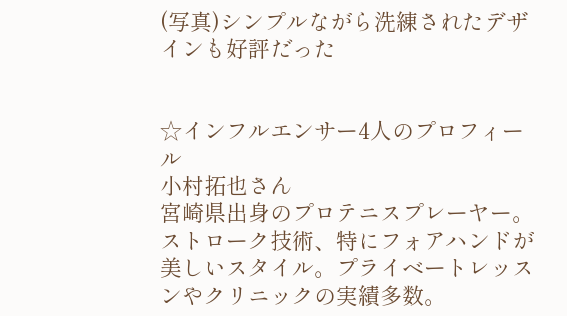(写真)シンプルながら洗練されたデザインも好評だった


☆インフルエンサー4人のプロフィール
小村拓也さん
宮崎県出身のプロテニスプレーヤー。ストローク技術、特にフォアハンドが美しいスタイル。プライベートレッスンやクリニックの実績多数。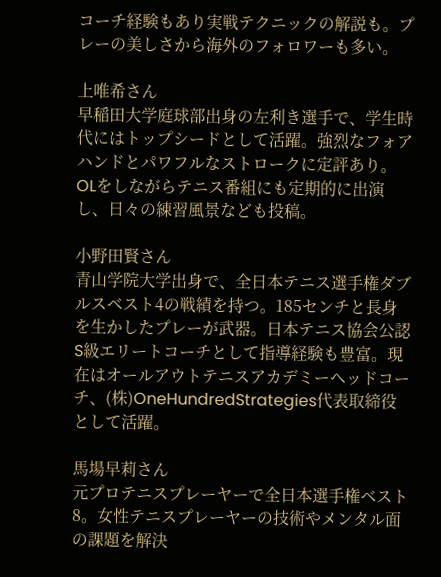コーチ経験もあり実戦テクニックの解説も。プレーの美しさから海外のフォロワーも多い。

上唯希さん
早稲田大学庭球部出身の左利き選手で、学生時代にはトップシードとして活躍。強烈なフォアハンドとパワフルなストロークに定評あり。OLをしながらテニス番組にも定期的に出演し、日々の練習風景なども投稿。

小野田賢さん
青山学院大学出身で、全日本テニス選手権ダブルスベスト4の戦績を持つ。185センチと長身を生かしたプレーが武器。日本テニス協会公認S級エリートコーチとして指導経験も豊富。現在はオールアウトテニスアカデミーヘッドコーチ、(株)OneHundredStrategies代表取締役として活躍。

馬場早莉さん
元プロテニスプレーヤーで全日本選手権ベスト8。女性テニスプレーヤーの技術やメンタル面の課題を解決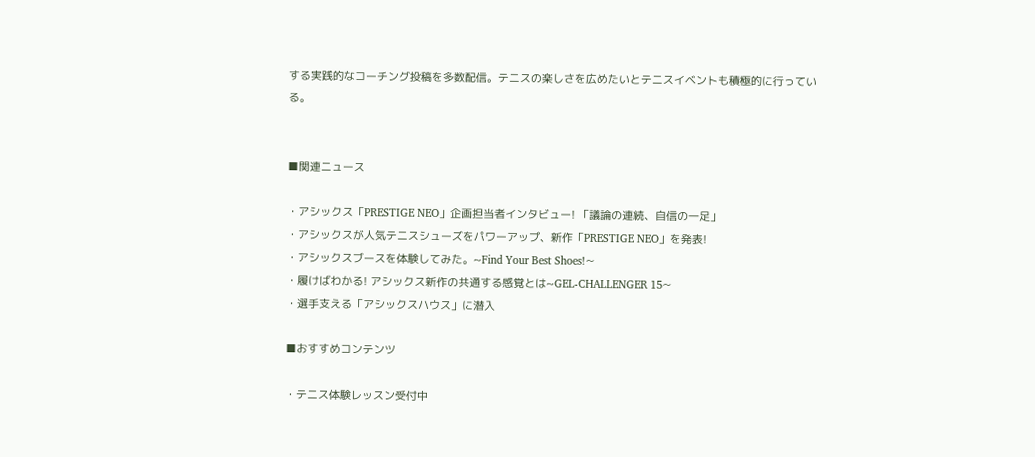する実践的なコーチング投稿を多数配信。テニスの楽しさを広めたいとテニスイベントも積極的に行っている。


■関連ニュース

・アシックス「PRESTIGE NEO」企画担当者インタビュー! 「議論の連続、自信の一足」
・アシックスが人気テニスシューズをパワーアップ、新作「PRESTIGE NEO」を発表!
・アシックスブースを体験してみた。~Find Your Best Shoes!~
・履けばわかる! アシックス新作の共通する感覚とは~GEL-CHALLENGER 15~
・選手支える「アシックスハウス」に潜入

■おすすめコンテンツ

・テニス体験レッスン受付中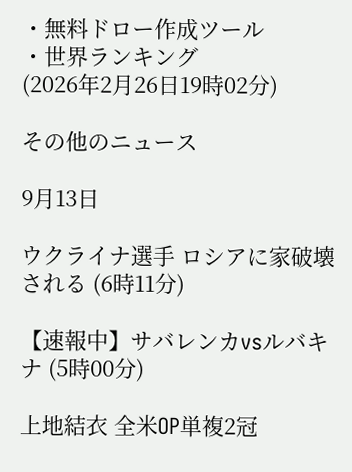・無料ドロー作成ツール
・世界ランキング
(2026年2月26日19時02分)

その他のニュース

9月13日

ウクライナ選手 ロシアに家破壊される (6時11分)

【速報中】サバレンカvsルバキナ (5時00分)

上地結衣 全米OP単複2冠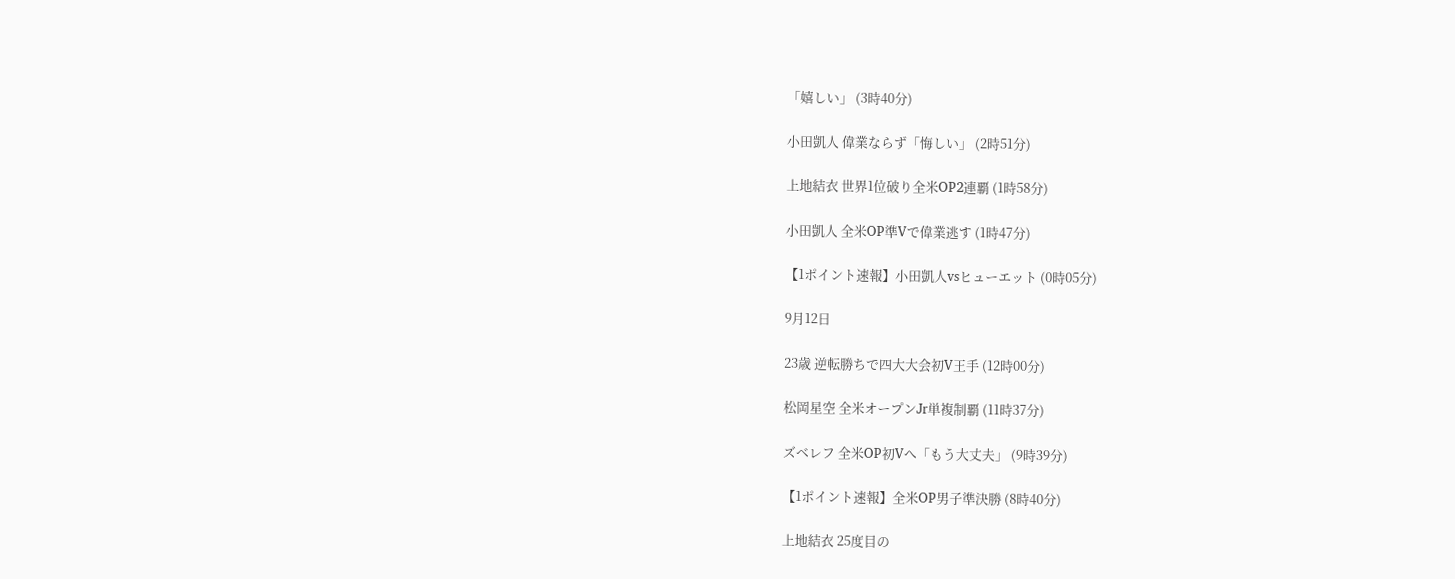「嬉しい」 (3時40分)

小田凱人 偉業ならず「悔しい」 (2時51分)

上地結衣 世界1位破り全米OP2連覇 (1時58分)

小田凱人 全米OP準Vで偉業逃す (1時47分)

【1ポイント速報】小田凱人vsヒューエット (0時05分)

9月12日

23歳 逆転勝ちで四大大会初V王手 (12時00分)

松岡星空 全米オープンJr単複制覇 (11時37分)

ズベレフ 全米OP初Vへ「もう大丈夫」 (9時39分)

【1ポイント速報】全米OP男子準決勝 (8時40分)

上地結衣 25度目の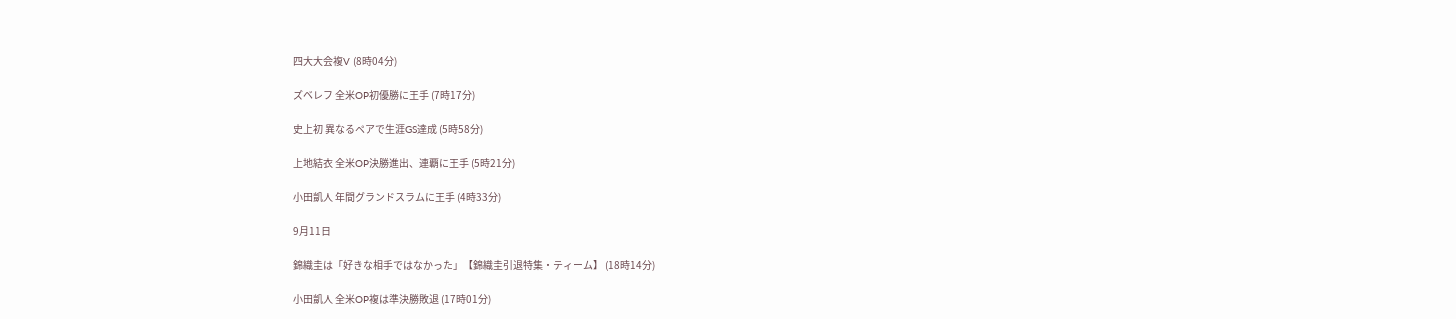四大大会複V (8時04分)

ズベレフ 全米OP初優勝に王手 (7時17分)

史上初 異なるペアで生涯GS達成 (5時58分)

上地結衣 全米OP決勝進出、連覇に王手 (5時21分)

小田凱人 年間グランドスラムに王手 (4時33分)

9月11日

錦織圭は「好きな相手ではなかった」【錦織圭引退特集・ティーム】 (18時14分)

小田凱人 全米OP複は準決勝敗退 (17時01分)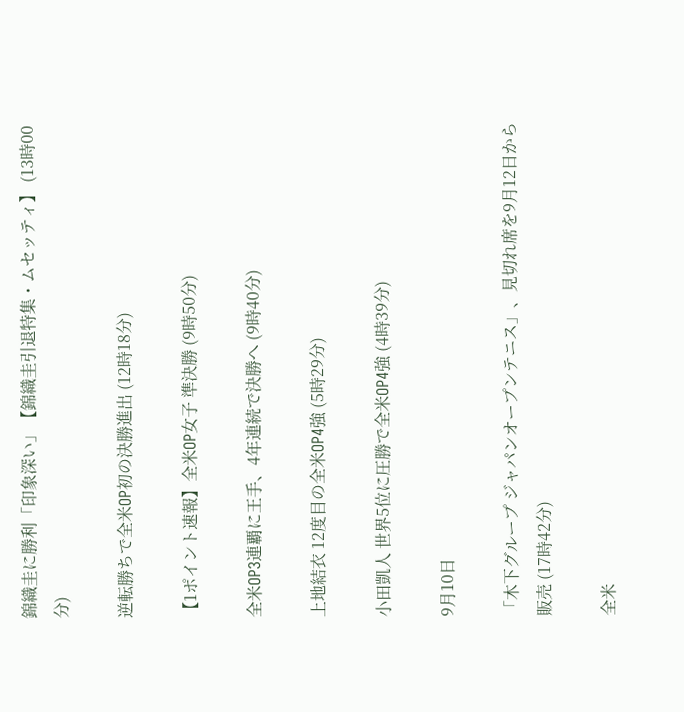錦織圭に勝利「印象深い」【錦織圭引退特集・ムセッティ】 (13時00分)

逆転勝ちで全米OP初の決勝進出 (12時18分)

【1ポイント速報】全米OP女子 準決勝 (9時50分)

全米OP3連覇に王手、4年連続で決勝へ (9時40分)

上地結衣 12度目の全米OP4強 (5時29分)

小田凱人 世界5位に圧勝で全米OP4強 (4時39分)

9月10日

「木下グループ ジャパンオープンテニス」、見切れ席を9月12日から販売 (17時42分)

全米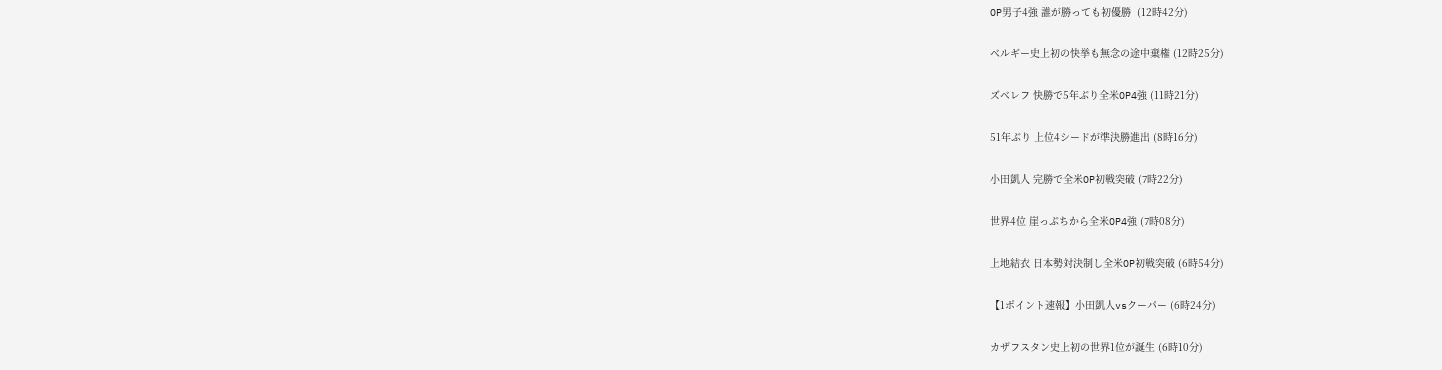OP男子4強 誰が勝っても初優勝  (12時42分)

ベルギー史上初の快挙も無念の途中棄権 (12時25分)

ズベレフ 快勝で5年ぶり全米OP4強 (11時21分)

51年ぶり 上位4シードが準決勝進出 (8時16分)

小田凱人 完勝で全米OP初戦突破 (7時22分)

世界4位 崖っぷちから全米OP4強 (7時08分)

上地結衣 日本勢対決制し全米OP初戦突破 (6時54分)

【1ポイント速報】小田凱人vsクーパー (6時24分)

カザフスタン史上初の世界1位が誕生 (6時10分)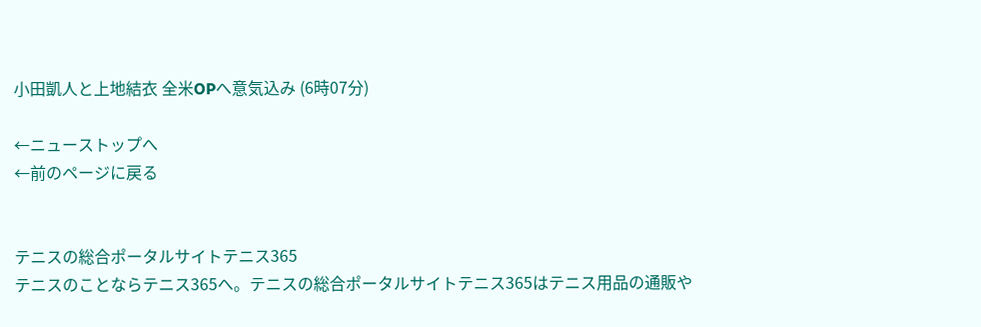小田凱人と上地結衣 全米OPへ意気込み (6時07分)

←ニューストップへ
←前のページに戻る


テニスの総合ポータルサイトテニス365
テニスのことならテニス365へ。テニスの総合ポータルサイトテニス365はテニス用品の通販や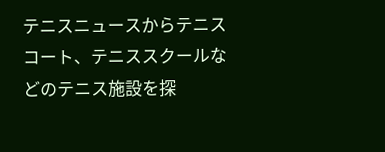テニスニュースからテニスコート、テニススクールなどのテニス施設を探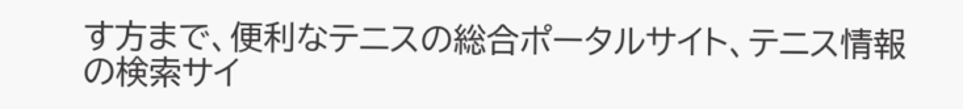す方まで、便利なテニスの総合ポータルサイト、テニス情報の検索サイ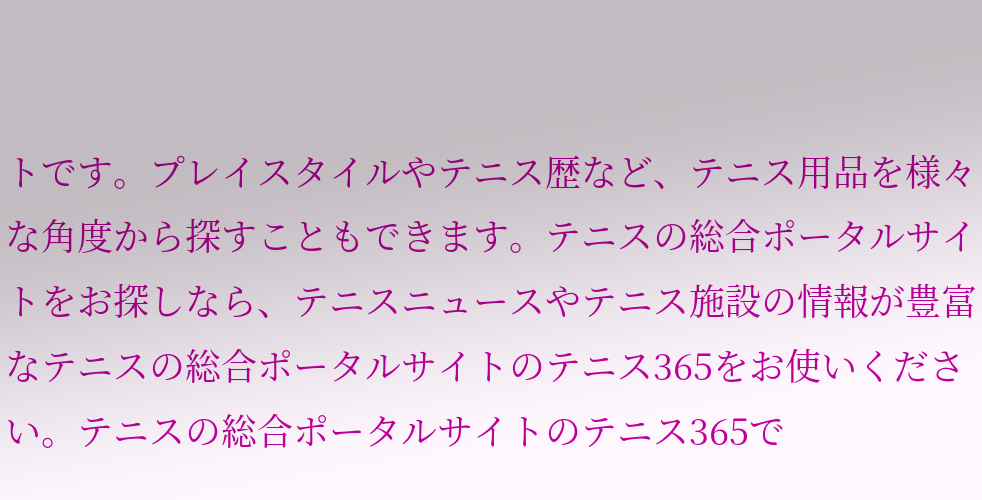トです。プレイスタイルやテニス歴など、テニス用品を様々な角度から探すこともできます。テニスの総合ポータルサイトをお探しなら、テニスニュースやテニス施設の情報が豊富なテニスの総合ポータルサイトのテニス365をお使いください。テニスの総合ポータルサイトのテニス365で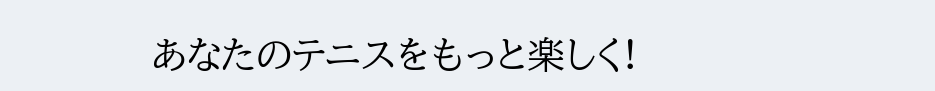あなたのテニスをもっと楽しく!